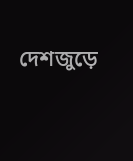দেশজুড়ে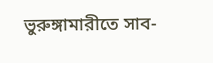ভুরুঙ্গামারীতে সাব-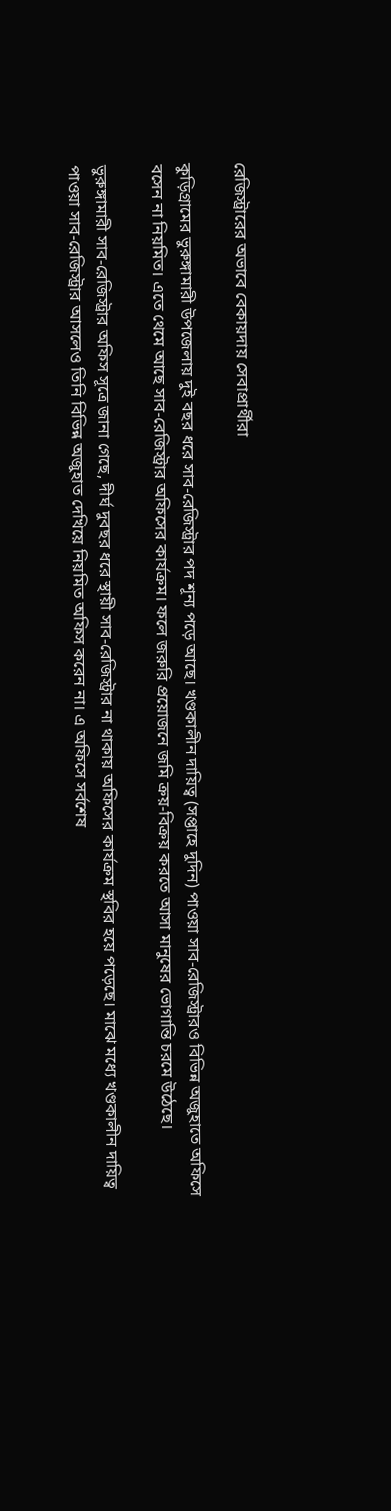রেজিস্ট্রারের অভাবে বেকায়দায় সেবাপ্রার্থীরা

কুড়িগ্রামের ভুরুঙ্গামারী উপজেলায় দুই বছর ধরে সাব-রেজিস্ট্রার পদ শূন্য পড়ে আছে। খণ্ডকালীন দায়িত্ব (সপ্তাহে দুদিন) পাওয়া সাব-রেজিস্ট্রারও বিভিন্ন অজুহাতে অফিসে বসেন না নিয়মিত। এতে থেমে আছে সাব-রেজিস্ট্রার অফিসের কার্যক্রম। ফলে জরুরি প্রয়োজনে জমি ক্রয়-বিক্রয় করতে আসা মানুষের ভোগান্তি চরমে উঠেছে।

ভুরুঙ্গামারী সাব-রেজিস্ট্রার অফিস সূত্রে জানা গেছে, দীর্ঘ দুবছর ধরে স্থায়ী সাব-রেজিস্ট্রার না থাকায় অফিসের কার্যক্রম স্থবির হয়ে পড়েছে। মাঝে মধ্যে খণ্ডকালীন দায়িত্ব পাওয়া সাব-রেজিস্ট্রার আসলেও তিনি বিভিন্ন অজুহাত দেখিয়ে নিয়মিত অফিস করেন না। এ অফিসে সর্বশেষ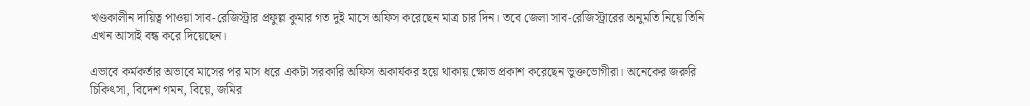খণ্ডকালীন দায়িত্ব পাওয়া সাব-রেজিস্ট্রার প্রফুল্ল কুমার গত দুই মাসে অফিস করেছেন মাত্র চার দিন। তবে জেলা সাব-রেজিস্ট্রারের অনুমতি নিয়ে তিনি এখন আসাই বন্ধ করে দিয়েছেন।

এভাবে কর্মকর্তার অভাবে মাসের পর মাস ধরে একটা সরকারি অফিস অকার্যকর হয়ে থাকায় ক্ষোভ প্রকাশ করেছেন ভুক্তভোগীরা। অনেকের জরুরি চিকিৎসা, বিদেশ গমন, বিয়ে, জমির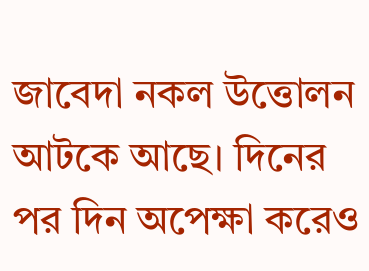জাবেদা নকল উত্তোলন আটকে আছে। দিনের পর দিন অপেক্ষা করেও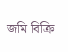জমি বিক্রি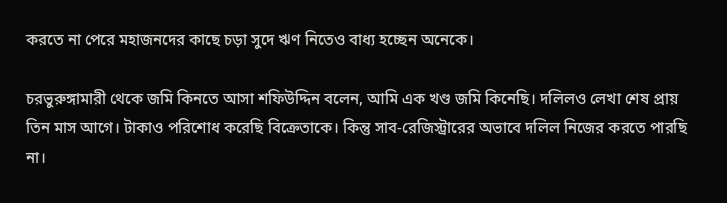করতে না পেরে মহাজনদের কাছে চড়া সুদে ঋণ নিতেও বাধ্য হচ্ছেন অনেকে।

চরভুরুঙ্গামারী থেকে জমি কিনতে আসা শফিউদ্দিন বলেন, আমি এক খণ্ড জমি কিনেছি। দলিলও লেখা শেষ প্রায় তিন মাস আগে। টাকাও পরিশোধ করেছি বিক্রেতাকে। কিন্তু সাব-রেজিস্ট্রারের অভাবে দলিল নিজের করতে পারছি না।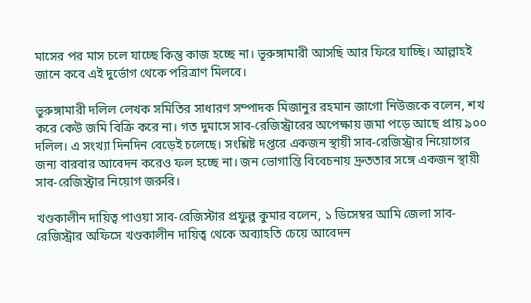মাসের পর মাস চলে যাচ্ছে কিন্তু কাজ হচ্ছে না। ভূরুঙ্গামারী আসছি আর ফিরে যাচ্ছি। আল্লাহই জানে কবে এই দুর্ভোগ থেকে পরিত্রাণ মিলবে।

ভুরুঙ্গামারী দলিল লেখক সমিতির সাধারণ সম্পাদক মিজানুর রহমান জাগো নিউজকে বলেন, শখ করে কেউ জমি বিক্রি করে না। গত দুমাসে সাব-রেজিস্ট্রারের অপেক্ষায় জমা পড়ে আছে প্রায় ৯০০ দলিল। এ সংখ্যা দিনদিন বেড়েই চলেছে। সংশ্লিষ্ট দপ্তরে একজন স্থায়ী সাব-রেজিস্ট্রার নিয়োগের জন্য বারবার আবেদন করেও ফল হচ্ছে না। জন ভোগান্তি বিবেচনায় দ্রুততার সঙ্গে একজন স্থায়ী সাব-রেজিস্ট্রার নিয়োগ জরুরি।

খণ্ডকালীন দায়িত্ব পাওয়া সাব-রেজিস্টার প্রফুল্ল কুমার বলেন, ১ ডিসেম্বর আমি জেলা সাব-রেজিস্ট্রার অফিসে খণ্ডকালীন দায়িত্ব থেকে অব্যাহতি চেয়ে আবেদন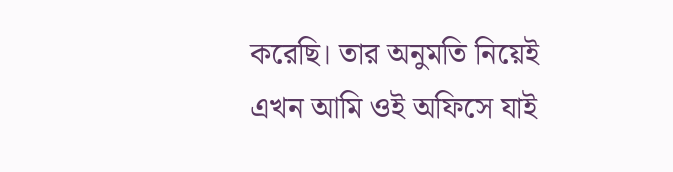করেছি। তার অনুমতি নিয়েই এখন আমি ওই অফিসে যাই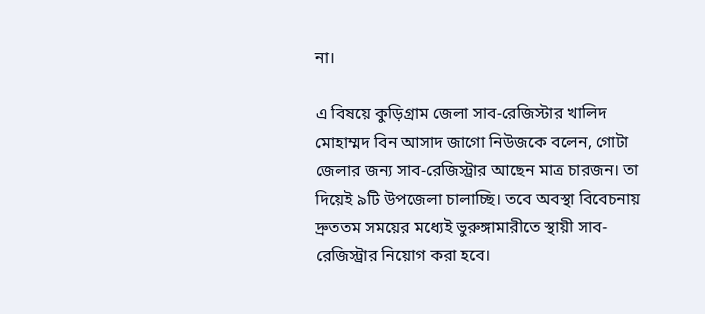না।

এ বিষয়ে কুড়িগ্রাম জেলা সাব-রেজিস্টার খালিদ মোহাম্মদ বিন আসাদ জাগো নিউজকে বলেন, গোটা জেলার জন্য সাব-রেজিস্ট্রার আছেন মাত্র চারজন। তা দিয়েই ৯টি উপজেলা চালাচ্ছি। তবে অবস্থা বিবেচনায় দ্রুততম সময়ের মধ্যেই ভুরুঙ্গামারীতে স্থায়ী সাব-রেজিস্ট্রার নিয়োগ করা হবে।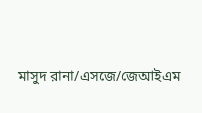মাসুদ রানা/এসজে/জেআইএম